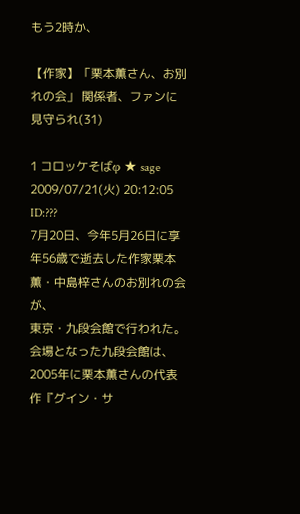もう2時か、

【作家】「栗本薫さん、お別れの会」 関係者、ファンに見守られ(31)

1 コロッケそばφ ★ sage 2009/07/21(火) 20:12:05 ID:???
7月20日、今年5月26日に享年56歳で逝去した作家栗本薫・中島梓さんのお別れの会が、
東京・九段会館で行われた。
会場となった九段会館は、2005年に栗本薫さんの代表作『グイン・サ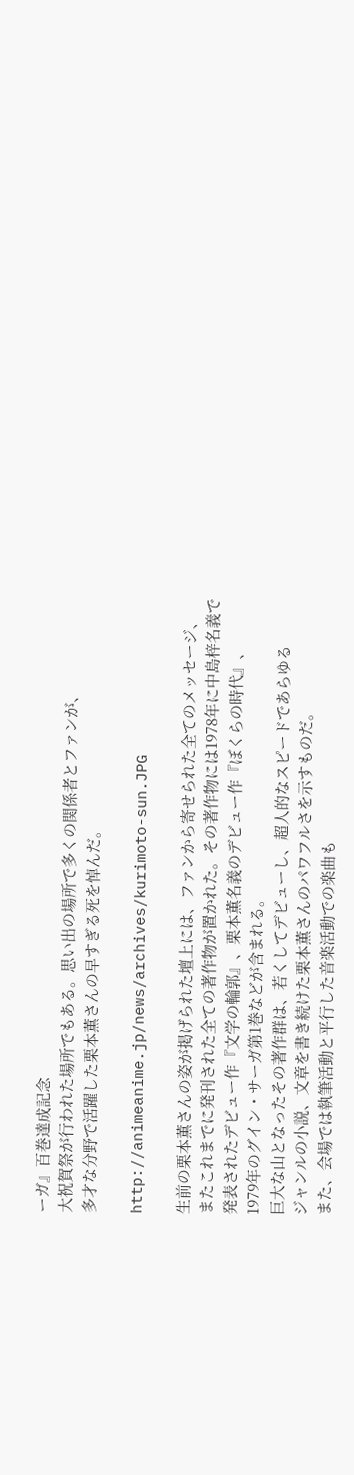ーガ』百巻達成記念
大祝賀祭が行われた場所でもある。思い出の場所で多くの関係者とファンが、
多才な分野で活躍した栗本薫さんの早すぎる死を悼んだ。

http://animeanime.jp/news/archives/kurimoto-sun.JPG

生前の栗本薫さんの姿が掲げられた壇上には、ファンから寄せられた全てのメッセージ、
またこれまでに発刊された全ての著作物が置かれた。その著作物には1978年に中島梓名義で
発表されたデビュー作『文学の輪郭』、栗本薫名義のデビュー作『ぼくらの時代』、
1979年のグイン・サーガ第1巻などが含まれる。
巨大な山となったその著作群は、若くしてデビューし、超人的なスピードであらゆる
ジャンルの小説、文章を書き続けた栗本薫さんのパワフルさを示すものだ。
また、会場では執筆活動と平行した音楽活動での楽曲も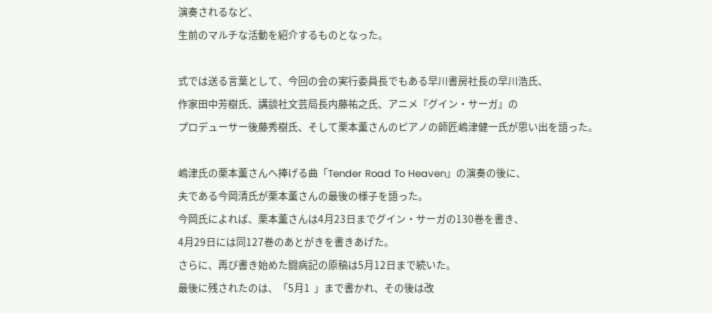演奏されるなど、
生前のマルチな活動を紹介するものとなった。

式では送る言葉として、今回の会の実行委員長でもある早川書房社長の早川浩氏、
作家田中芳樹氏、講談社文芸局長内藤祐之氏、アニメ『グイン・サーガ』の
プロデューサー後藤秀樹氏、そして栗本薫さんのピアノの師匠嶋津健一氏が思い出を語った。

嶋津氏の栗本薫さんへ捧げる曲「Tender Road To Heaven」の演奏の後に、
夫である今岡清氏が栗本薫さんの最後の様子を語った。
今岡氏によれば、栗本薫さんは4月23日までグイン・サーガの130巻を書き、
4月29日には同127巻のあとがきを書きあげた。
さらに、再び書き始めた闘病記の原稿は5月12日まで続いた。
最後に残されたのは、「5月1  」まで書かれ、その後は改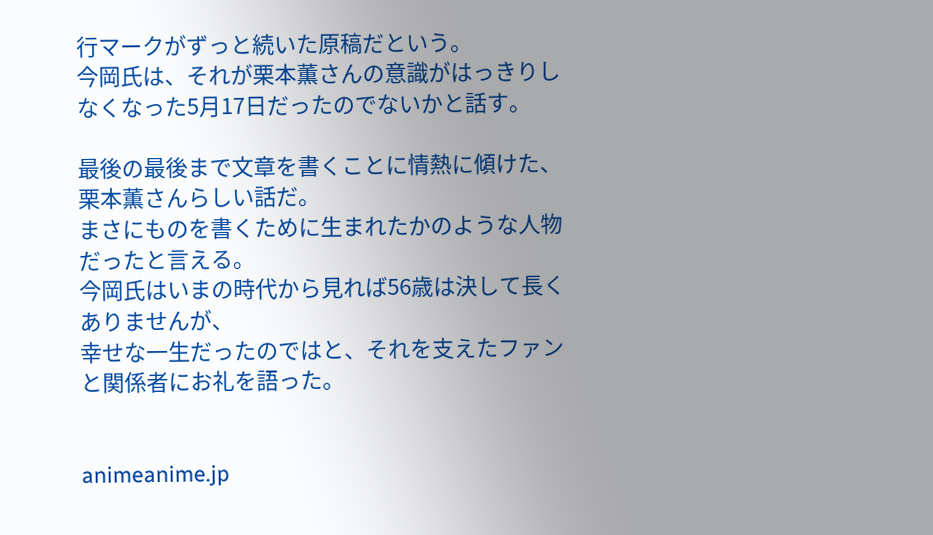行マークがずっと続いた原稿だという。
今岡氏は、それが栗本薫さんの意識がはっきりしなくなった5月17日だったのでないかと話す。

最後の最後まで文章を書くことに情熱に傾けた、栗本薫さんらしい話だ。
まさにものを書くために生まれたかのような人物だったと言える。
今岡氏はいまの時代から見れば56歳は決して長くありませんが、
幸せな一生だったのではと、それを支えたファンと関係者にお礼を語った。


animeanime.jp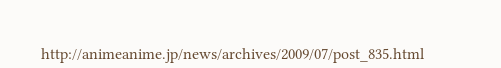http://animeanime.jp/news/archives/2009/07/post_835.html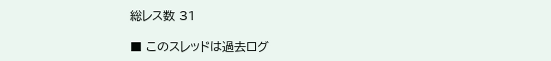総レス数 31

■ このスレッドは過去ログ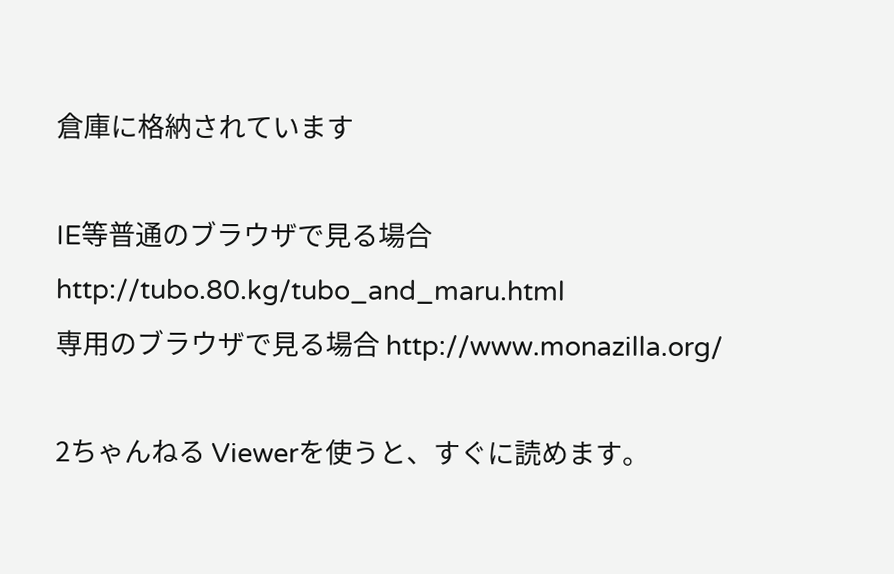倉庫に格納されています

IE等普通のブラウザで見る場合 http://tubo.80.kg/tubo_and_maru.html
専用のブラウザで見る場合 http://www.monazilla.org/

2ちゃんねる Viewerを使うと、すぐに読めます。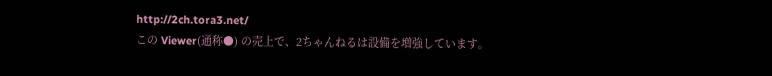http://2ch.tora3.net/
この Viewer(通称●) の売上で、2ちゃんねるは設備を増強しています。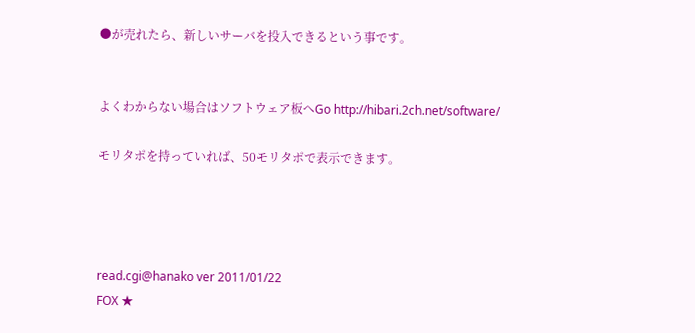●が売れたら、新しいサーバを投入できるという事です。


よくわからない場合はソフトウェア板へGo http://hibari.2ch.net/software/

モリタポを持っていれば、50モリタポで表示できます。




read.cgi@hanako ver 2011/01/22
FOX ★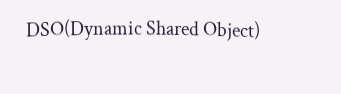DSO(Dynamic Shared Object)